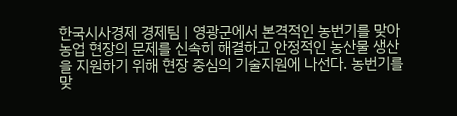한국시사경제 경제팀 | 영광군에서 본격적인 농번기를 맞아 농업 현장의 문제를 신속히 해결하고 안정적인 농산물 생산을 지원하기 위해 현장 중심의 기술지원에 나선다. 농번기를 맞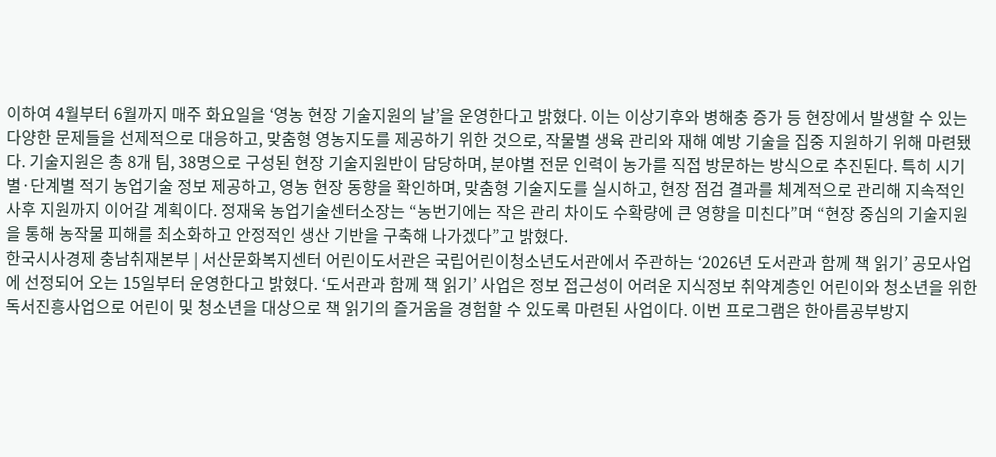이하여 4월부터 6월까지 매주 화요일을 ‘영농 현장 기술지원의 날’을 운영한다고 밝혔다. 이는 이상기후와 병해충 증가 등 현장에서 발생할 수 있는 다양한 문제들을 선제적으로 대응하고, 맞춤형 영농지도를 제공하기 위한 것으로, 작물별 생육 관리와 재해 예방 기술을 집중 지원하기 위해 마련됐다. 기술지원은 총 8개 팀, 38명으로 구성된 현장 기술지원반이 담당하며, 분야별 전문 인력이 농가를 직접 방문하는 방식으로 추진된다. 특히 시기별·단계별 적기 농업기술 정보 제공하고, 영농 현장 동향을 확인하며, 맞춤형 기술지도를 실시하고, 현장 점검 결과를 체계적으로 관리해 지속적인 사후 지원까지 이어갈 계획이다. 정재욱 농업기술센터소장는 “농번기에는 작은 관리 차이도 수확량에 큰 영향을 미친다”며 “현장 중심의 기술지원을 통해 농작물 피해를 최소화하고 안정적인 생산 기반을 구축해 나가겠다”고 밝혔다.
한국시사경제 충남취재본부 | 서산문화복지센터 어린이도서관은 국립어린이청소년도서관에서 주관하는 ‘2026년 도서관과 함께 책 읽기’ 공모사업에 선정되어 오는 15일부터 운영한다고 밝혔다. ‘도서관과 함께 책 읽기’ 사업은 정보 접근성이 어려운 지식정보 취약계층인 어린이와 청소년을 위한 독서진흥사업으로 어린이 및 청소년을 대상으로 책 읽기의 즐거움을 경험할 수 있도록 마련된 사업이다. 이번 프로그램은 한아름공부방지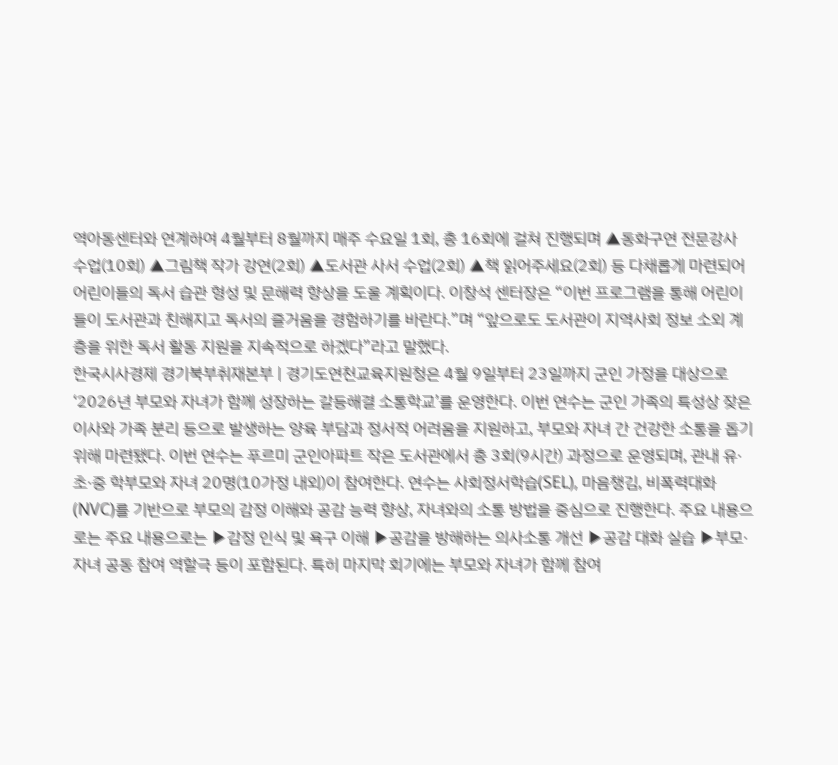역아동센터와 연계하여 4월부터 8월까지 매주 수요일 1회, 총 16회에 걸쳐 진행되며 ▲동화구연 전문강사 수업(10회) ▲그림책 작가 강연(2회) ▲도서관 사서 수업(2회) ▲책 읽어주세요(2회) 등 다채롭게 마련되어 어린이들의 독서 습관 형성 및 문해력 향상을 도울 계획이다. 이창석 센터장은 “이번 프로그램을 통해 어린이들이 도서관과 친해지고 독서의 즐거움을 경험하기를 바란다.”며 “앞으로도 도서관이 지역사회 정보 소외 계층을 위한 독서 활동 지원을 지속적으로 하겠다”라고 말했다.
한국시사경제 경기북부취재본부 | 경기도연천교육지원청은 4월 9일부터 23일까지 군인 가정을 대상으로 ‘2026년 부모와 자녀가 함께 성장하는 갈등해결 소통학교’를 운영한다. 이번 연수는 군인 가족의 특성상 잦은 이사와 가족 분리 등으로 발생하는 양육 부담과 정서적 어려움을 지원하고, 부모와 자녀 간 건강한 소통을 돕기 위해 마련됐다. 이번 연수는 푸르미 군인아파트 작은 도서관에서 총 3회(9시간) 과정으로 운영되며, 관내 유·초·중 학부모와 자녀 20명(10가정 내외)이 참여한다. 연수는 사회정서학습(SEL), 마음챙김, 비폭력대화(NVC)를 기반으로 부모의 감정 이해와 공감 능력 향상, 자녀와의 소통 방법을 중심으로 진행한다. 주요 내용으로는 주요 내용으로는 ▶감정 인식 및 욕구 이해 ▶공감을 방해하는 의사소통 개선 ▶공감 대화 실습 ▶부모·자녀 공동 참여 역할극 등이 포함된다. 특히 마지막 회기에는 부모와 자녀가 함께 참여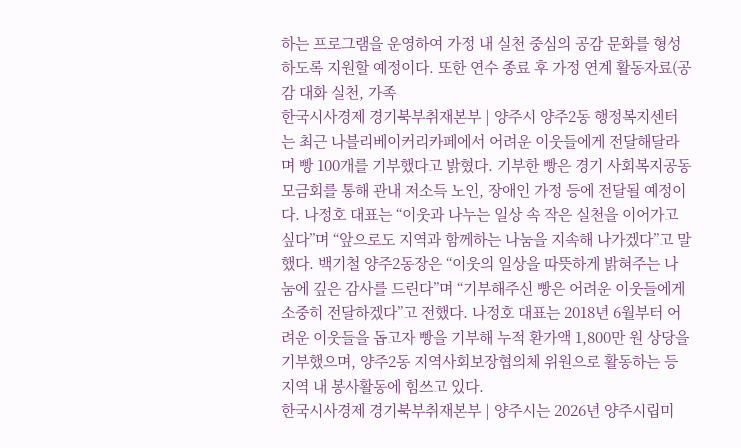하는 프로그램을 운영하여 가정 내 실천 중심의 공감 문화를 형성하도록 지원할 예정이다. 또한 연수 종료 후 가정 연계 활동자료(공감 대화 실천, 가족
한국시사경제 경기북부취재본부 | 양주시 양주2동 행정복지센터는 최근 나블리베이커리카페에서 어려운 이웃들에게 전달해달라며 빵 100개를 기부했다고 밝혔다. 기부한 빵은 경기 사회복지공동모금회를 통해 관내 저소득 노인, 장애인 가정 등에 전달될 예정이다. 나정호 대표는 “이웃과 나누는 일상 속 작은 실천을 이어가고 싶다”며 “앞으로도 지역과 함께하는 나눔을 지속해 나가겠다”고 말했다. 백기철 양주2동장은 “이웃의 일상을 따뜻하게 밝혀주는 나눔에 깊은 감사를 드린다”며 “기부해주신 빵은 어려운 이웃들에게 소중히 전달하겠다”고 전했다. 나정호 대표는 2018년 6월부터 어려운 이웃들을 돕고자 빵을 기부해 누적 환가액 1,800만 원 상당을 기부했으며, 양주2동 지역사회보장협의체 위원으로 활동하는 등 지역 내 봉사활동에 힘쓰고 있다.
한국시사경제 경기북부취재본부 | 양주시는 2026년 양주시립미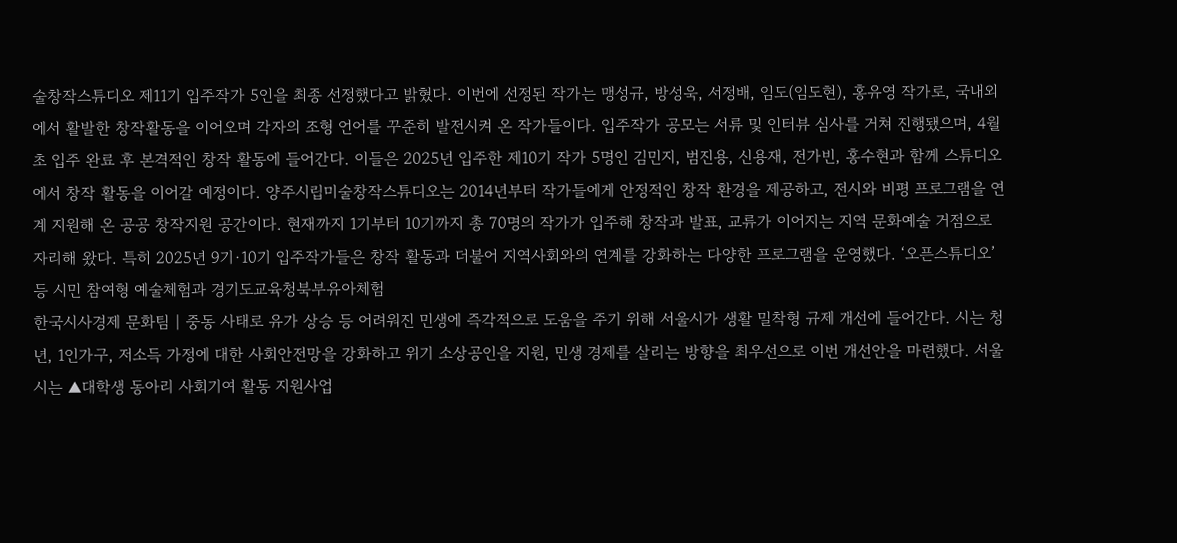술창작스튜디오 제11기 입주작가 5인을 최종 선정했다고 밝혔다. 이번에 선정된 작가는 맹성규, 방성욱, 서정배, 임도(임도현), 홍유영 작가로, 국내외에서 활발한 창작활동을 이어오며 각자의 조형 언어를 꾸준히 발전시켜 온 작가들이다. 입주작가 공모는 서류 및 인터뷰 심사를 거쳐 진행됐으며, 4월 초 입주 완료 후 본격적인 창작 활동에 들어간다. 이들은 2025년 입주한 제10기 작가 5명인 김민지, 범진용, 신용재, 전가빈, 홍수현과 함께 스튜디오에서 창작 활동을 이어갈 예정이다. 양주시립미술창작스튜디오는 2014년부터 작가들에게 안정적인 창작 환경을 제공하고, 전시와 비평 프로그램을 연계 지원해 온 공공 창작지원 공간이다. 현재까지 1기부터 10기까지 총 70명의 작가가 입주해 창작과 발표, 교류가 이어지는 지역 문화예술 거점으로 자리해 왔다. 특히 2025년 9기·10기 입주작가들은 창작 활동과 더불어 지역사회와의 연계를 강화하는 다양한 프로그램을 운영했다. ‘오픈스튜디오’등 시민 참여형 예술체험과 경기도교육청북부유아체험
한국시사경제 문화팀 | 중동 사태로 유가 상승 등 어려워진 민생에 즉각적으로 도움을 주기 위해 서울시가 생활 밀착형 규제 개선에 들어간다. 시는 청년, 1인가구, 저소득 가정에 대한 사회안전망을 강화하고 위기 소상공인을 지원, 민생 경제를 살리는 방향을 최우선으로 이번 개선안을 마련했다. 서울시는 ▲대학생 동아리 사회기여 활동 지원사업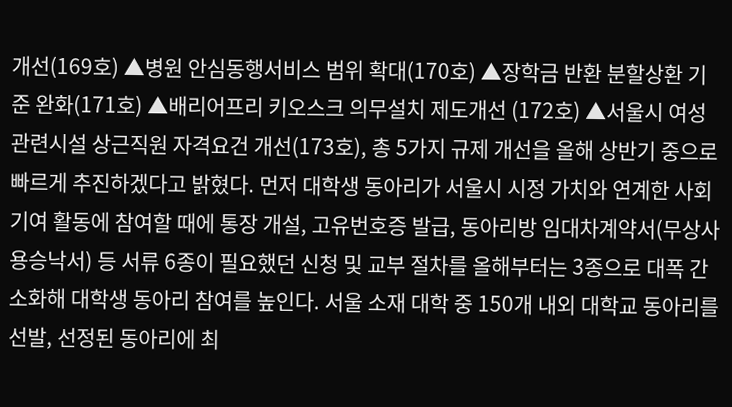개선(169호) ▲병원 안심동행서비스 범위 확대(170호) ▲장학금 반환 분할상환 기준 완화(171호) ▲배리어프리 키오스크 의무설치 제도개선 (172호) ▲서울시 여성관련시설 상근직원 자격요건 개선(173호), 총 5가지 규제 개선을 올해 상반기 중으로 빠르게 추진하겠다고 밝혔다. 먼저 대학생 동아리가 서울시 시정 가치와 연계한 사회기여 활동에 참여할 때에 통장 개설, 고유번호증 발급, 동아리방 임대차계약서(무상사용승낙서) 등 서류 6종이 필요했던 신청 및 교부 절차를 올해부터는 3종으로 대폭 간소화해 대학생 동아리 참여를 높인다. 서울 소재 대학 중 150개 내외 대학교 동아리를 선발, 선정된 동아리에 최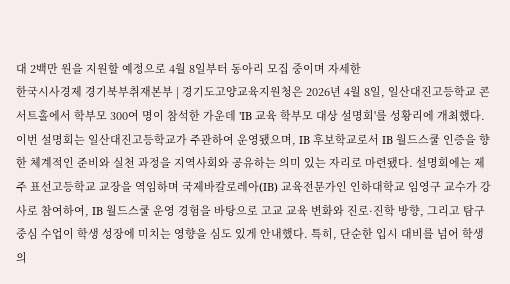대 2백만 원을 지원할 예정으로 4월 8일부터 동아리 모집 중이며 자세한
한국시사경제 경기북부취재본부 | 경기도고양교육지원청은 2026년 4월 8일, 일산대진고등학교 콘서트홀에서 학부모 300여 명이 참석한 가운데 'IB 교육 학부모 대상 설명회'를 성황리에 개최했다. 이번 설명회는 일산대진고등학교가 주관하여 운영됐으며, IB 후보학교로서 IB 월드스쿨 인증을 향한 체계적인 준비와 실천 과정을 지역사회와 공유하는 의미 있는 자리로 마련됐다. 설명회에는 제주 표선고등학교 교장을 역임하며 국제바칼로레아(IB) 교육전문가인 인하대학교 임영구 교수가 강사로 참여하여, IB 월드스쿨 운영 경험을 바탕으로 고교 교육 변화와 진로·진학 방향, 그리고 탐구 중심 수업이 학생 성장에 미치는 영향을 심도 있게 안내했다. 특히, 단순한 입시 대비를 넘어 학생의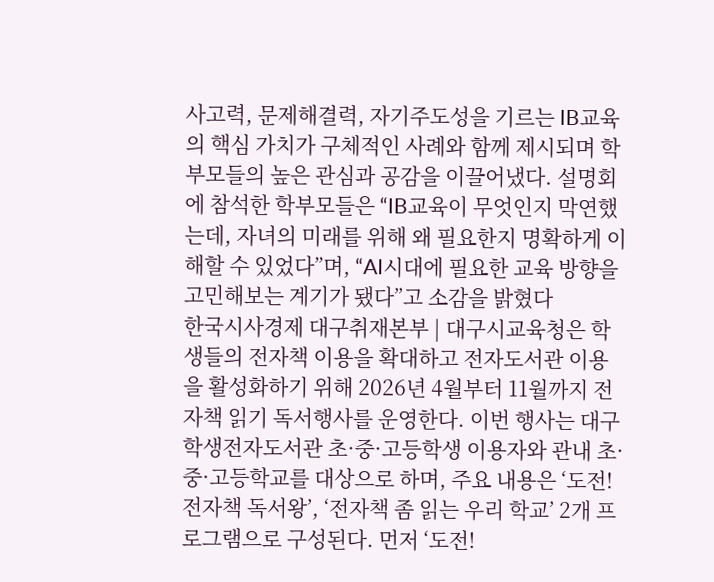사고력, 문제해결력, 자기주도성을 기르는 IB교육의 핵심 가치가 구체적인 사례와 함께 제시되며 학부모들의 높은 관심과 공감을 이끌어냈다. 설명회에 참석한 학부모들은 “IB교육이 무엇인지 막연했는데, 자녀의 미래를 위해 왜 필요한지 명확하게 이해할 수 있었다”며, “AI시대에 필요한 교육 방향을 고민해보는 계기가 됐다”고 소감을 밝혔다
한국시사경제 대구취재본부 | 대구시교육청은 학생들의 전자책 이용을 확대하고 전자도서관 이용을 활성화하기 위해 2026년 4월부터 11월까지 전자책 읽기 독서행사를 운영한다. 이번 행사는 대구학생전자도서관 초·중·고등학생 이용자와 관내 초·중·고등학교를 대상으로 하며, 주요 내용은 ‘도전! 전자책 독서왕’, ‘전자책 좀 읽는 우리 학교’ 2개 프로그램으로 구성된다. 먼저 ‘도전!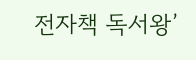전자책 독서왕’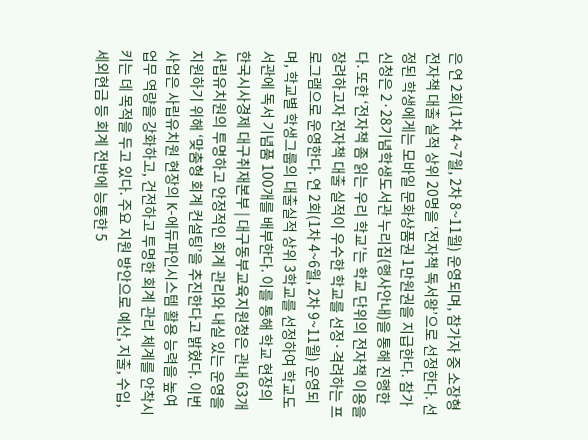은 연 2회(1차 4~7월, 2차 8~11월) 운영되며, 참가자 중 소장형 전자책 대출 실적 상위 20명을 ‘전자책 독서왕’으로 선정한다. 선정된 학생에게는 모바일 문화상품권 1만원권을 지급한다. 참가 신청은 2·28기념학생도서관 누리집(행사안내)을 통해 진행한다. 또한 ‘전자책 좀 읽는 우리 학교’는 학교 단위의 전자책 이용을 장려하고자 전자책 대출 실적이 우수한 학교를 선정·격려하는 프로그램으로 운영한다. 연 2회(1차 4~6월, 2차 9~11월) 운영되며, 학교별 학생그룹의 대출실적 상위 3학교를 선정하여 학교도서관에 독서 기념품 100개를 배부한다. 이를 통해 학교 현장의
한국시사경제 대구취재본부 | 대구동부교육지원청은 관내 63개 사립유치원의 투명하고 안정적인 회계 관리와 내실 있는 운영을 지원하기 위해 ‘맞춤형 회계 컨설팅’을 추진한다고 밝혔다. 이번 사업은 사립유치원 현장의 K-에듀파인시스템 활용 능력을 높여 업무 역량을 강화하고, 건전하고 투명한 회계 관리 체계를 안착시키는 데 목적을 두고 있다. 주요 지원 방안으로 예산, 지출, 수입, 세외현금 등 회계 전반에 능통한 5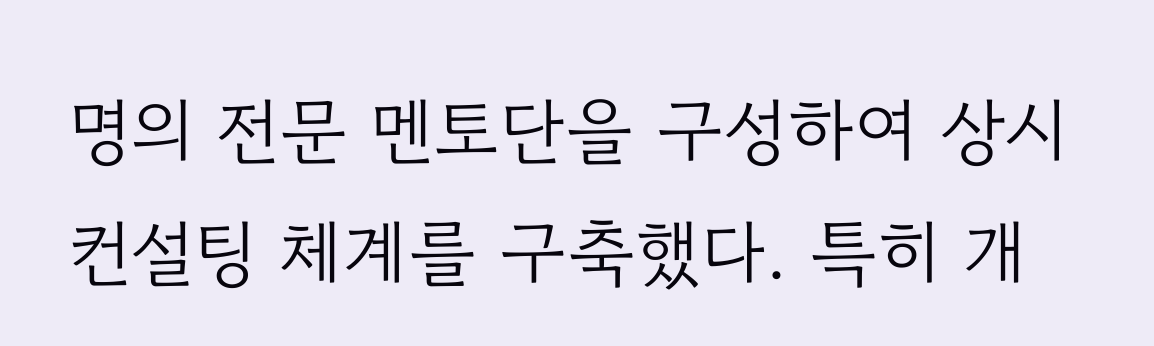명의 전문 멘토단을 구성하여 상시 컨설팅 체계를 구축했다. 특히 개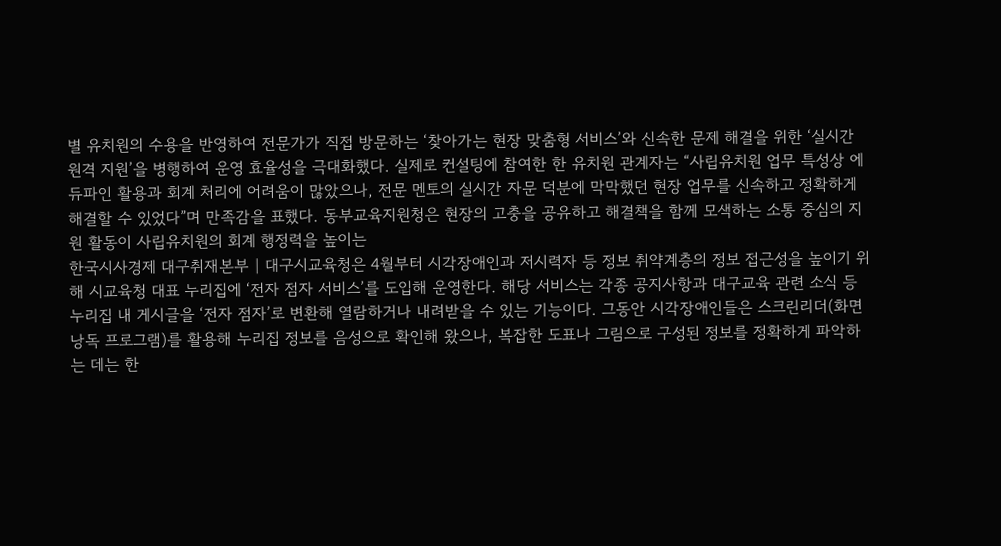별 유치원의 수용을 반영하여 전문가가 직접 방문하는 ‘찾아가는 현장 맞춤형 서비스’와 신속한 문제 해결을 위한 ‘실시간 원격 지원’을 병행하여 운영 효율성을 극대화했다. 실제로 컨설팅에 참여한 한 유치원 관계자는 “사립유치원 업무 특성상 에듀파인 활용과 회계 처리에 어려움이 많았으나, 전문 멘토의 실시간 자문 덕분에 막막했던 현장 업무를 신속하고 정확하게 해결할 수 있었다”며 만족감을 표했다. 동부교육지원청은 현장의 고충을 공유하고 해결책을 함께 모색하는 소통 중심의 지원 활동이 사립유치원의 회계 행정력을 높이는
한국시사경제 대구취재본부 | 대구시교육청은 4월부터 시각장애인과 저시력자 등 정보 취약계층의 정보 접근성을 높이기 위해 시교육청 대표 누리집에 ‘전자 점자 서비스’를 도입해 운영한다. 해당 서비스는 각종 공지사항과 대구교육 관련 소식 등 누리집 내 게시글을 ‘전자 점자’로 변환해 열람하거나 내려받을 수 있는 기능이다. 그동안 시각장애인들은 스크린리더(화면 낭독 프로그램)를 활용해 누리집 정보를 음성으로 확인해 왔으나, 복잡한 도표나 그림으로 구성된 정보를 정확하게 파악하는 데는 한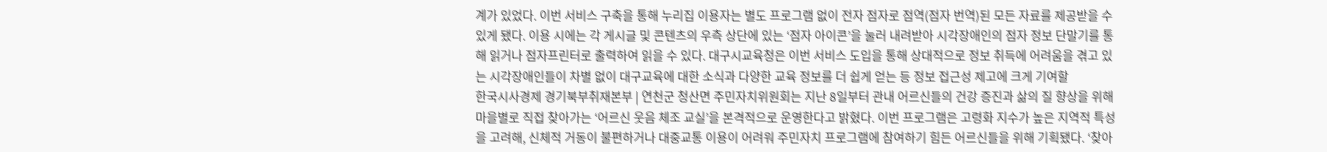계가 있었다. 이번 서비스 구축을 통해 누리집 이용자는 별도 프로그램 없이 전자 점자로 점역(점자 번역)된 모든 자료를 제공받을 수 있게 됐다. 이용 시에는 각 게시글 및 콘텐츠의 우측 상단에 있는 ‘점자 아이콘’을 눌러 내려받아 시각장애인의 점자 정보 단말기를 통해 읽거나 점자프린터로 출력하여 읽을 수 있다. 대구시교육청은 이번 서비스 도입을 통해 상대적으로 정보 취득에 어려움을 겪고 있는 시각장애인들이 차별 없이 대구교육에 대한 소식과 다양한 교육 정보를 더 쉽게 얻는 등 정보 접근성 제고에 크게 기여할
한국시사경제 경기북부취재본부 | 연천군 청산면 주민자치위원회는 지난 8일부터 관내 어르신들의 건강 증진과 삶의 질 향상을 위해 마을별로 직접 찾아가는 ‘어르신 웃음 체조 교실’을 본격적으로 운영한다고 밝혔다. 이번 프로그램은 고령화 지수가 높은 지역적 특성을 고려해, 신체적 거동이 불편하거나 대중교통 이용이 어려워 주민자치 프로그램에 참여하기 힘든 어르신들을 위해 기획됐다. ‘찾아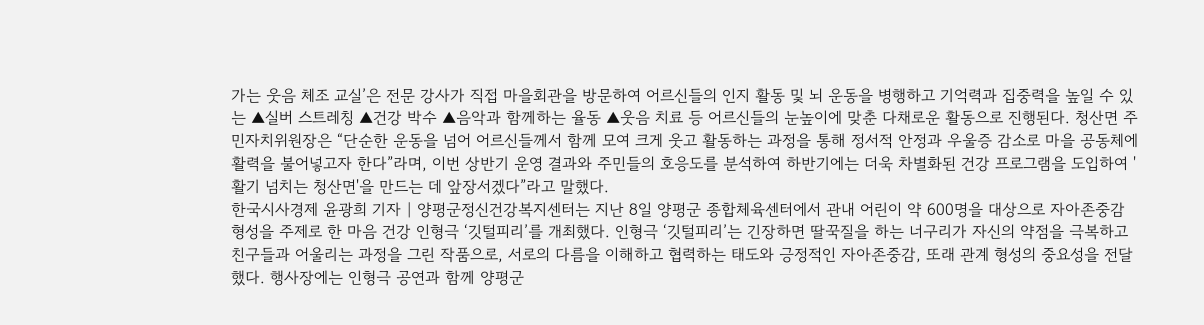가는 웃음 체조 교실’은 전문 강사가 직접 마을회관을 방문하여 어르신들의 인지 활동 및 뇌 운동을 병행하고 기억력과 집중력을 높일 수 있는 ▲실버 스트레칭 ▲건강 박수 ▲음악과 함께하는 율동 ▲웃음 치료 등 어르신들의 눈높이에 맞춘 다채로운 활동으로 진행된다. 청산면 주민자치위원장은 “단순한 운동을 넘어 어르신들께서 함께 모여 크게 웃고 활동하는 과정을 통해 정서적 안정과 우울증 감소로 마을 공동체에 활력을 불어넣고자 한다”라며, 이번 상반기 운영 결과와 주민들의 호응도를 분석하여 하반기에는 더욱 차별화된 건강 프로그램을 도입하여 '활기 넘치는 청산면'을 만드는 데 앞장서겠다”라고 말했다.
한국시사경제 윤광희 기자 | 양평군정신건강복지센터는 지난 8일 양평군 종합체육센터에서 관내 어린이 약 600명을 대상으로 자아존중감 형성을 주제로 한 마음 건강 인형극 ‘깃털피리’를 개최했다. 인형극 ‘깃털피리’는 긴장하면 딸꾹질을 하는 너구리가 자신의 약점을 극복하고 친구들과 어울리는 과정을 그린 작품으로, 서로의 다름을 이해하고 협력하는 태도와 긍정적인 자아존중감, 또래 관계 형성의 중요성을 전달했다. 행사장에는 인형극 공연과 함께 양평군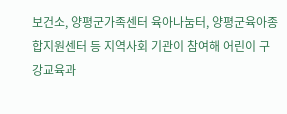보건소, 양평군가족센터 육아나눔터, 양평군육아종합지원센터 등 지역사회 기관이 참여해 어린이 구강교육과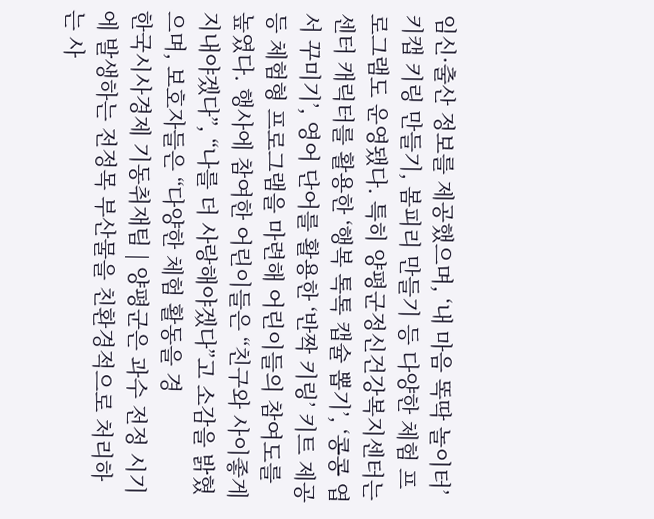임신·출산 정보를 제공했으며, ‘내 마음 똑딱 놀이터’ 키캡 키링 만들기, 봄피리 만들기 등 다양한 체험 프로그램도 운영됐다. 특히 양평군정신건강복지센터는 센터 캐릭터를 활용한 ‘행복 톡톡 캡슐 뽑기’, ‘콩콩 엽서 꾸미기’, 영어 단어를 활용한 ‘반짝 키링’ 키트 제공 등 체험형 프로그램을 마련해 어린이들의 참여도를 높였다. 행사에 참여한 어린이들은 “친구와 사이좋게 지내야겠다”, “나를 더 사랑해야겠다”고 소감을 밝혔으며, 보호자들은 “다양한 체험 활동을 경
한국시사경제 기동취재팀 | 양평군은 과수 전정 시기에 발생하는 전정목 부산물을 친환경적으로 처리하는 사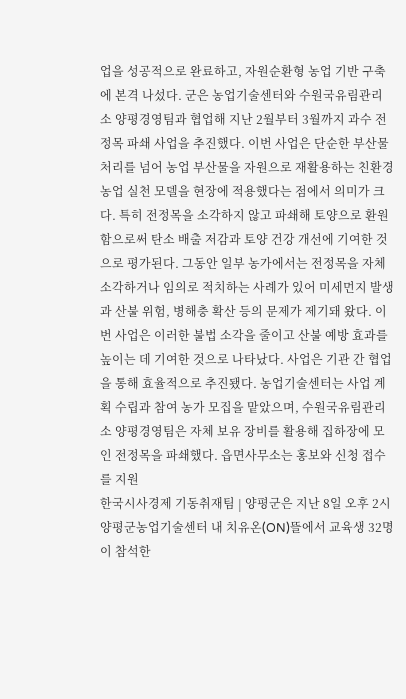업을 성공적으로 완료하고, 자원순환형 농업 기반 구축에 본격 나섰다. 군은 농업기술센터와 수원국유림관리소 양평경영팀과 협업해 지난 2월부터 3월까지 과수 전정목 파쇄 사업을 추진했다. 이번 사업은 단순한 부산물 처리를 넘어 농업 부산물을 자원으로 재활용하는 친환경농업 실천 모델을 현장에 적용했다는 점에서 의미가 크다. 특히 전정목을 소각하지 않고 파쇄해 토양으로 환원함으로써 탄소 배출 저감과 토양 건강 개선에 기여한 것으로 평가된다. 그동안 일부 농가에서는 전정목을 자체 소각하거나 임의로 적치하는 사례가 있어 미세먼지 발생과 산불 위험, 병해충 확산 등의 문제가 제기돼 왔다. 이번 사업은 이러한 불법 소각을 줄이고 산불 예방 효과를 높이는 데 기여한 것으로 나타났다. 사업은 기관 간 협업을 통해 효율적으로 추진됐다. 농업기술센터는 사업 계획 수립과 참여 농가 모집을 맡았으며, 수원국유림관리소 양평경영팀은 자체 보유 장비를 활용해 집하장에 모인 전정목을 파쇄했다. 읍면사무소는 홍보와 신청 접수를 지원
한국시사경제 기동취재팀 | 양평군은 지난 8일 오후 2시 양평군농업기술센터 내 치유온(ON)뜰에서 교육생 32명이 참석한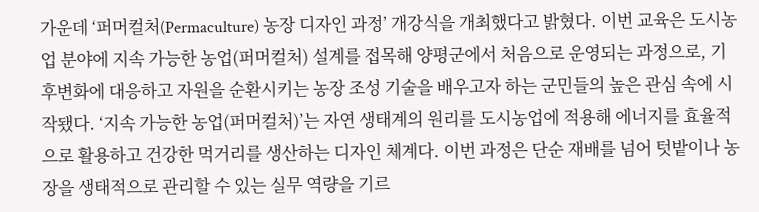가운데 ‘퍼머컬처(Permaculture) 농장 디자인 과정’ 개강식을 개최했다고 밝혔다. 이번 교육은 도시농업 분야에 지속 가능한 농업(퍼머컬처) 설계를 접목해 양평군에서 처음으로 운영되는 과정으로, 기후변화에 대응하고 자원을 순환시키는 농장 조성 기술을 배우고자 하는 군민들의 높은 관심 속에 시작됐다. ‘지속 가능한 농업(퍼머컬처)’는 자연 생태계의 원리를 도시농업에 적용해 에너지를 효율적으로 활용하고 건강한 먹거리를 생산하는 디자인 체계다. 이번 과정은 단순 재배를 넘어 텃밭이나 농장을 생태적으로 관리할 수 있는 실무 역량을 기르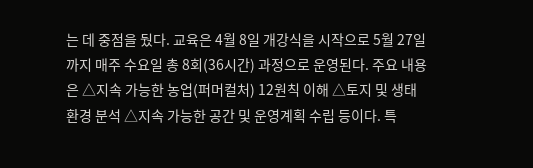는 데 중점을 뒀다. 교육은 4월 8일 개강식을 시작으로 5월 27일까지 매주 수요일 총 8회(36시간) 과정으로 운영된다. 주요 내용은 △지속 가능한 농업(퍼머컬처) 12원칙 이해 △토지 및 생태환경 분석 △지속 가능한 공간 및 운영계획 수립 등이다. 특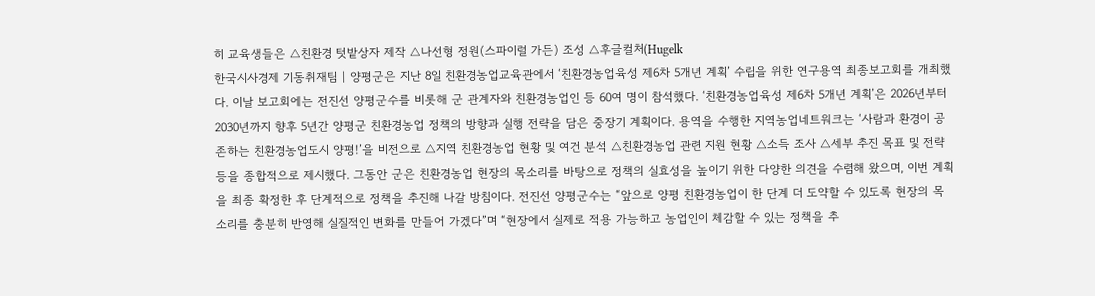히 교육생들은 △친환경 텃밭상자 제작 △나선형 정원(스파이럴 가든) 조성 △후글컬처(Hugelk
한국시사경제 기동취재팀 | 양평군은 지난 8일 친환경농업교육관에서 ‘친환경농업육성 제6차 5개년 계획’ 수립을 위한 연구용역 최종보고회를 개최했다. 이날 보고회에는 전진선 양평군수를 비롯해 군 관계자와 친환경농업인 등 60여 명이 참석했다. ‘친환경농업육성 제6차 5개년 계획’은 2026년부터 2030년까지 향후 5년간 양평군 친환경농업 정책의 방향과 실행 전략을 담은 중장기 계획이다. 용역을 수행한 지역농업네트워크는 ‘사람과 환경이 공존하는 친환경농업도시 양평!’을 비전으로 △지역 친환경농업 현황 및 여건 분석 △친환경농업 관련 지원 현황 △소득 조사 △세부 추진 목표 및 전략 등을 종합적으로 제시했다. 그동안 군은 친환경농업 현장의 목소리를 바탕으로 정책의 실효성을 높이기 위한 다양한 의견을 수렴해 왔으며, 이번 계획을 최종 확정한 후 단계적으로 정책을 추진해 나갈 방침이다. 전진선 양평군수는 “앞으로 양평 친환경농업이 한 단계 더 도약할 수 있도록 현장의 목소리를 충분히 반영해 실질적인 변화를 만들어 가겠다”며 “현장에서 실제로 적용 가능하고 농업인이 체감할 수 있는 정책을 추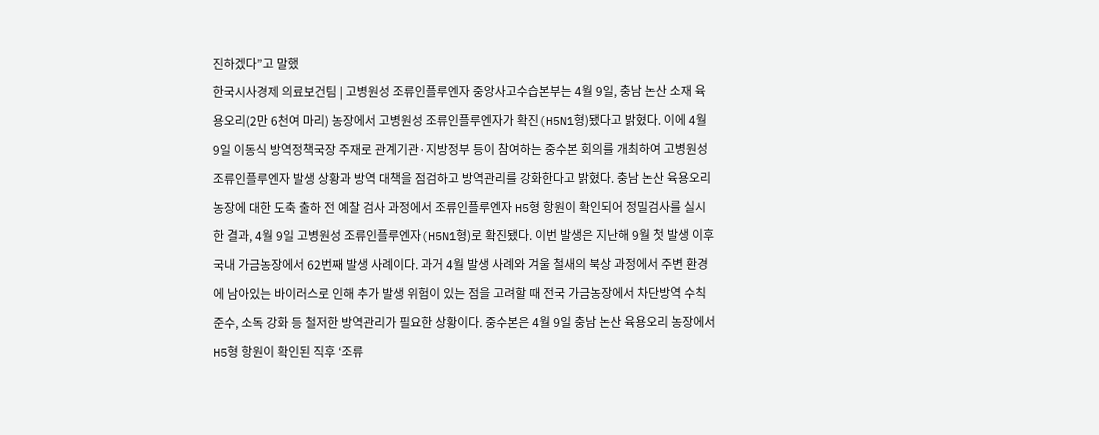진하겠다”고 말했
한국시사경제 의료보건팀 | 고병원성 조류인플루엔자 중앙사고수습본부는 4월 9일, 충남 논산 소재 육용오리(2만 6천여 마리) 농장에서 고병원성 조류인플루엔자가 확진(H5N1형)됐다고 밝혔다. 이에 4월 9일 이동식 방역정책국장 주재로 관계기관·지방정부 등이 참여하는 중수본 회의를 개최하여 고병원성 조류인플루엔자 발생 상황과 방역 대책을 점검하고 방역관리를 강화한다고 밝혔다. 충남 논산 육용오리 농장에 대한 도축 출하 전 예찰 검사 과정에서 조류인플루엔자 H5형 항원이 확인되어 정밀검사를 실시한 결과, 4월 9일 고병원성 조류인플루엔자(H5N1형)로 확진됐다. 이번 발생은 지난해 9월 첫 발생 이후 국내 가금농장에서 62번째 발생 사례이다. 과거 4월 발생 사례와 겨울 철새의 북상 과정에서 주변 환경에 남아있는 바이러스로 인해 추가 발생 위험이 있는 점을 고려할 때 전국 가금농장에서 차단방역 수칙 준수, 소독 강화 등 철저한 방역관리가 필요한 상황이다. 중수본은 4월 9일 충남 논산 육용오리 농장에서 H5형 항원이 확인된 직후 ‘조류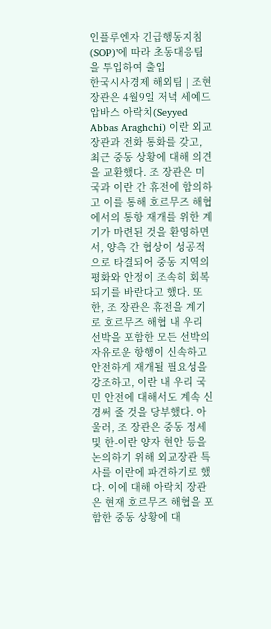인플루엔자 긴급행동지침(SOP)’에 따라 초동대응팀을 투입하여 출입
한국시사경제 해외팀 | 조현 장관은 4월9일 저녁 세예드 압바스 아락치(Seyyed Abbas Araghchi) 이란 외교장관과 전화 통화를 갖고, 최근 중동 상황에 대해 의견을 교환했다. 조 장관은 미국과 이란 간 휴전에 합의하고 이를 통해 호르무즈 해협에서의 통항 재개를 위한 계기가 마련된 것을 환영하면서, 양측 간 협상이 성공적으로 타결되어 중동 지역의 평화와 안정이 조속히 회복되기를 바란다고 했다. 또한, 조 장관은 휴전을 계기로 호르무즈 해협 내 우리 선박을 포함한 모든 선박의 자유로운 항행이 신속하고 안전하게 재개될 필요성을 강조하고, 이란 내 우리 국민 안전에 대해서도 계속 신경써 줄 것을 당부했다. 아울러, 조 장관은 중동 정세 및 한-이란 양자 현안 등을 논의하기 위해 외교장관 특사를 이란에 파견하기로 했다. 이에 대해 아락치 장관은 현재 호르무즈 해협을 포함한 중동 상황에 대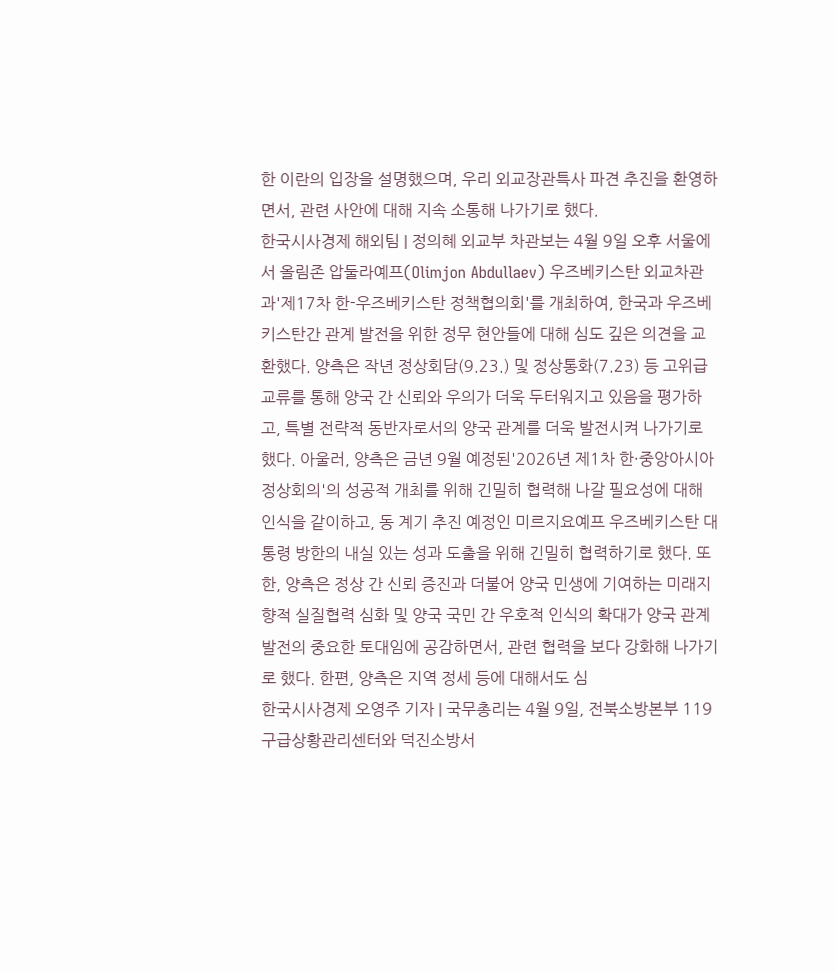한 이란의 입장을 설명했으며, 우리 외교장관특사 파견 추진을 환영하면서, 관련 사안에 대해 지속 소통해 나가기로 했다.
한국시사경제 해외팀 | 정의혜 외교부 차관보는 4월 9일 오후 서울에서 올림존 압둘라예프(Olimjon Abdullaev) 우즈베키스탄 외교차관과'제17차 한-우즈베키스탄 정책협의회'를 개최하여, 한국과 우즈베키스탄간 관계 발전을 위한 정무 현안들에 대해 심도 깊은 의견을 교환했다. 양측은 작년 정상회담(9.23.) 및 정상통화(7.23) 등 고위급 교류를 통해 양국 간 신뢰와 우의가 더욱 두터워지고 있음을 평가하고, 특별 전략적 동반자로서의 양국 관계를 더욱 발전시켜 나가기로 했다. 아울러, 양측은 금년 9월 예정된'2026년 제1차 한·중앙아시아 정상회의'의 성공적 개최를 위해 긴밀히 협력해 나갈 필요성에 대해 인식을 같이하고, 동 계기 추진 예정인 미르지요예프 우즈베키스탄 대통령 방한의 내실 있는 성과 도출을 위해 긴밀히 협력하기로 했다. 또한, 양측은 정상 간 신뢰 증진과 더불어 양국 민생에 기여하는 미래지향적 실질협력 심화 및 양국 국민 간 우호적 인식의 확대가 양국 관계 발전의 중요한 토대임에 공감하면서, 관련 협력을 보다 강화해 나가기로 했다. 한편, 양측은 지역 정세 등에 대해서도 심
한국시사경제 오영주 기자 | 국무총리는 4월 9일, 전북소방본부 119구급상황관리센터와 덕진소방서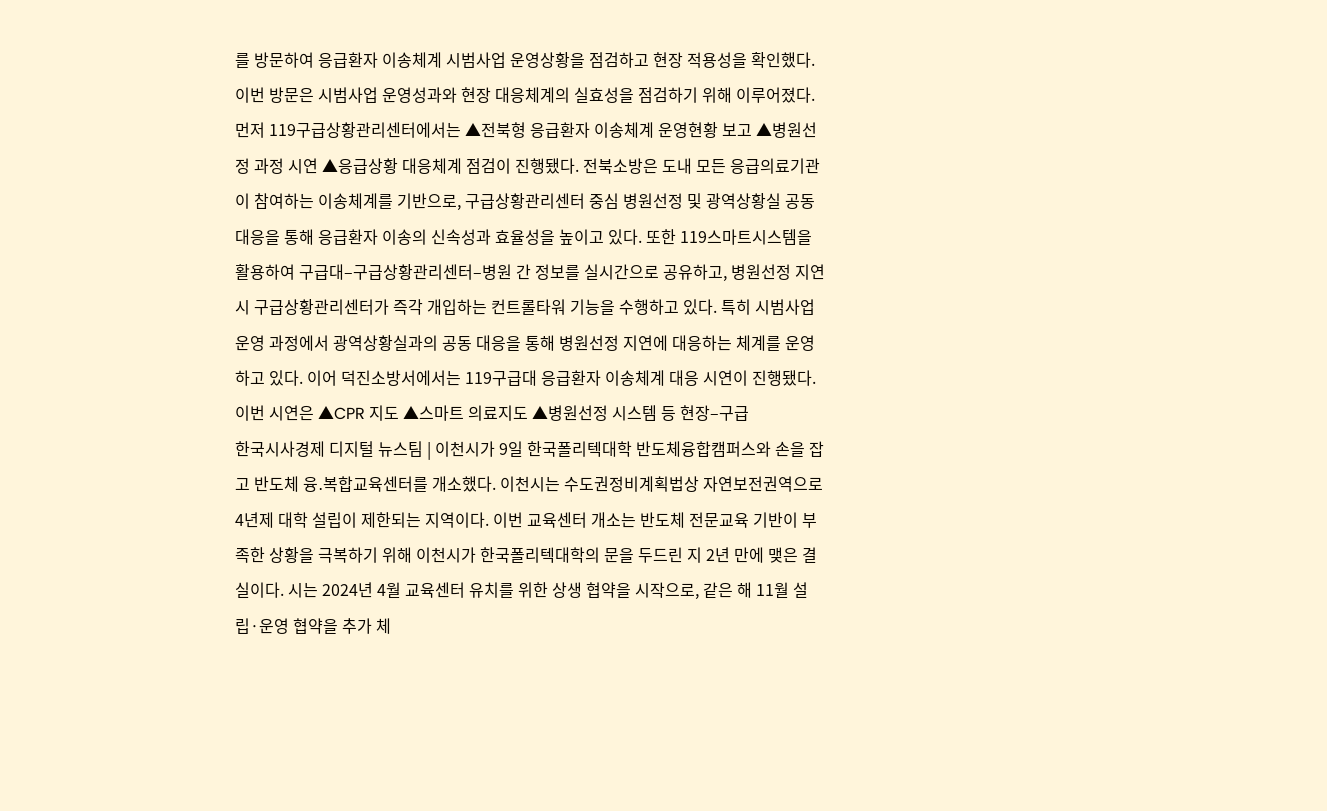를 방문하여 응급환자 이송체계 시범사업 운영상황을 점검하고 현장 적용성을 확인했다. 이번 방문은 시범사업 운영성과와 현장 대응체계의 실효성을 점검하기 위해 이루어졌다. 먼저 119구급상황관리센터에서는 ▲전북형 응급환자 이송체계 운영현황 보고 ▲병원선정 과정 시연 ▲응급상황 대응체계 점검이 진행됐다. 전북소방은 도내 모든 응급의료기관이 참여하는 이송체계를 기반으로, 구급상황관리센터 중심 병원선정 및 광역상황실 공동 대응을 통해 응급환자 이송의 신속성과 효율성을 높이고 있다. 또한 119스마트시스템을 활용하여 구급대–구급상황관리센터–병원 간 정보를 실시간으로 공유하고, 병원선정 지연 시 구급상황관리센터가 즉각 개입하는 컨트롤타워 기능을 수행하고 있다. 특히 시범사업 운영 과정에서 광역상황실과의 공동 대응을 통해 병원선정 지연에 대응하는 체계를 운영하고 있다. 이어 덕진소방서에서는 119구급대 응급환자 이송체계 대응 시연이 진행됐다. 이번 시연은 ▲CPR 지도 ▲스마트 의료지도 ▲병원선정 시스템 등 현장–구급
한국시사경제 디지털 뉴스팀 | 이천시가 9일 한국폴리텍대학 반도체융합캠퍼스와 손을 잡고 반도체 융․복합교육센터를 개소했다. 이천시는 수도권정비계획법상 자연보전권역으로 4년제 대학 설립이 제한되는 지역이다. 이번 교육센터 개소는 반도체 전문교육 기반이 부족한 상황을 극복하기 위해 이천시가 한국폴리텍대학의 문을 두드린 지 2년 만에 맺은 결실이다. 시는 2024년 4월 교육센터 유치를 위한 상생 협약을 시작으로, 같은 해 11월 설립·운영 협약을 추가 체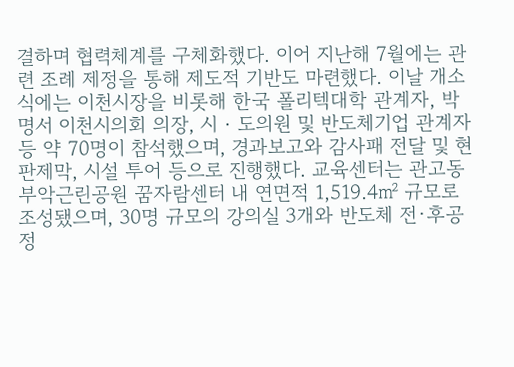결하며 협력체계를 구체화했다. 이어 지난해 7월에는 관련 조례 제정을 통해 제도적 기반도 마련했다. 이날 개소식에는 이천시장을 비롯해 한국 폴리텍대학 관계자, 박명서 이천시의회 의장, 시‧도의원 및 반도체기업 관계자 등 약 70명이 참석했으며, 경과보고와 감사패 전달 및 현판제막, 시설 투어 등으로 진행했다. 교육센터는 관고동 부악근린공원 꿈자람센터 내 연면적 1,519.4㎡ 규모로 조성됐으며, 30명 규모의 강의실 3개와 반도체 전·후공정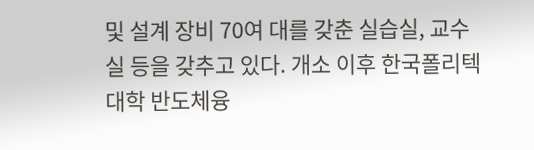및 설계 장비 70여 대를 갖춘 실습실, 교수실 등을 갖추고 있다. 개소 이후 한국폴리텍대학 반도체융